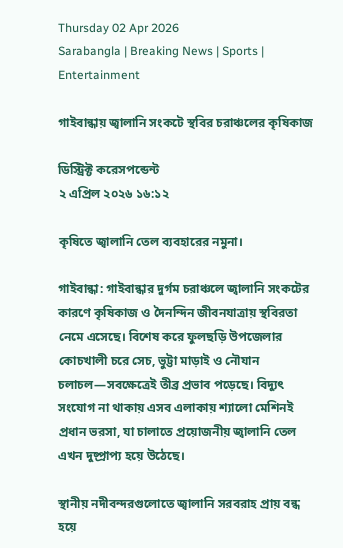Thursday 02 Apr 2026
Sarabangla | Breaking News | Sports | Entertainment

গাইবান্ধায় জ্বালানি সংকটে স্থবির চরাঞ্চলের কৃষিকাজ

ডিস্ট্রিক্ট করেসপন্ডেন্ট
২ এপ্রিল ২০২৬ ১৬:১২

কৃষিতে জ্বালানি তেল ব্যবহারের নমুনা।

গাইবান্ধা: গাইবান্ধার দুর্গম চরাঞ্চলে জ্বালানি সংকটের কারণে কৃষিকাজ ও দৈনন্দিন জীবনযাত্রায় স্থবিরতা নেমে এসেছে। বিশেষ করে ফুলছড়ি উপজেলার কোচখালী চরে সেচ, ভুট্টা মাড়াই ও নৌযান চলাচল—সবক্ষেত্রেই তীব্র প্রভাব পড়েছে। বিদ্যুৎ সংযোগ না থাকায় এসব এলাকায় শ্যালো মেশিনই প্রধান ভরসা, যা চালাতে প্রয়োজনীয় জ্বালানি তেল এখন দুষ্প্রাপ্য হয়ে উঠেছে।

স্থানীয় নদীবন্দরগুলোতে জ্বালানি সরবরাহ প্রায় বন্ধ হয়ে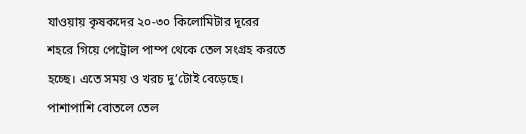যাওয়ায় কৃষকদের ২০-৩০ কিলোমিটার দূরের শহরে গিয়ে পেট্রোল পাম্প থেকে তেল সংগ্রহ করতে হচ্ছে। এতে সময় ও খরচ দু’টোই বেড়েছে। পাশাপাশি বোতলে তেল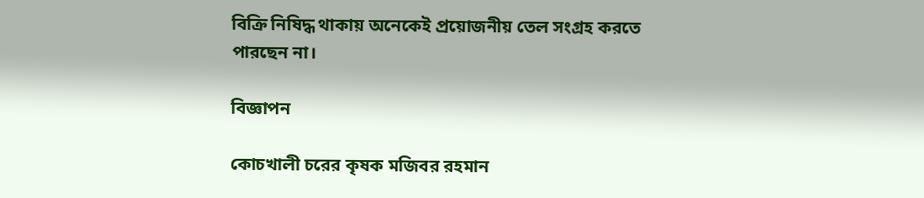বিক্রি নিষিদ্ধ থাকায় অনেকেই প্রয়োজনীয় তেল সংগ্রহ করতে পারছেন না।

বিজ্ঞাপন

কোচখালী চরের কৃষক মজিবর রহমান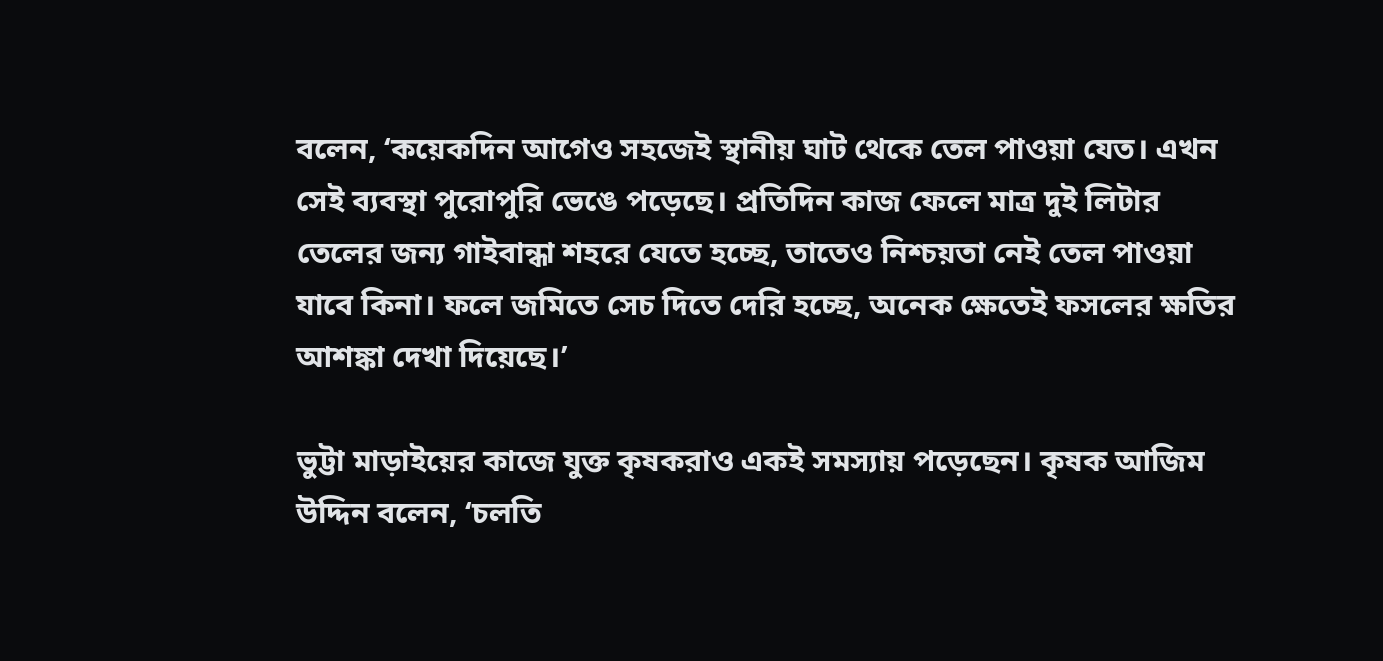বলেন, ‘কয়েকদিন আগেও সহজেই স্থানীয় ঘাট থেকে তেল পাওয়া যেত। এখন সেই ব্যবস্থা পুরোপুরি ভেঙে পড়েছে। প্রতিদিন কাজ ফেলে মাত্র দুই লিটার তেলের জন্য গাইবান্ধা শহরে যেতে হচ্ছে, তাতেও নিশ্চয়তা নেই তেল পাওয়া যাবে কিনা। ফলে জমিতে সেচ দিতে দেরি হচ্ছে, অনেক ক্ষেতেই ফসলের ক্ষতির আশঙ্কা দেখা দিয়েছে।’

ভুট্টা মাড়াইয়ের কাজে যুক্ত কৃষকরাও একই সমস্যায় পড়েছেন। কৃষক আজিম উদ্দিন বলেন, ‘চলতি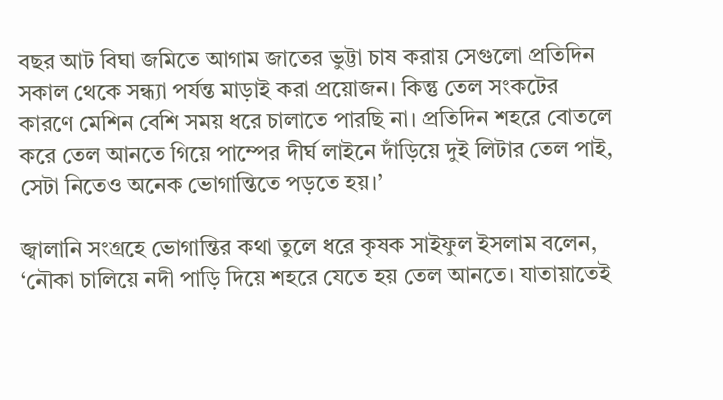বছর আট বিঘা জমিতে আগাম জাতের ভুট্টা চাষ করায় সেগুলো প্রতিদিন সকাল থেকে সন্ধ্যা পর্যন্ত মাড়াই করা প্রয়োজন। কিন্তু তেল সংকটের কারণে মেশিন বেশি সময় ধরে চালাতে পারছি না। প্রতিদিন শহরে বোতলে করে তেল আনতে গিয়ে পাম্পের দীর্ঘ লাইনে দাঁড়িয়ে দুই লিটার তেল পাই, সেটা নিতেও অনেক ভোগান্তিতে পড়তে হয়।’

জ্বালানি সংগ্রহে ভোগান্তির কথা তুলে ধরে কৃষক সাইফুল ইসলাম বলেন, ‘নৌকা চালিয়ে নদী পাড়ি দিয়ে শহরে যেতে হয় তেল আনতে। যাতায়াতেই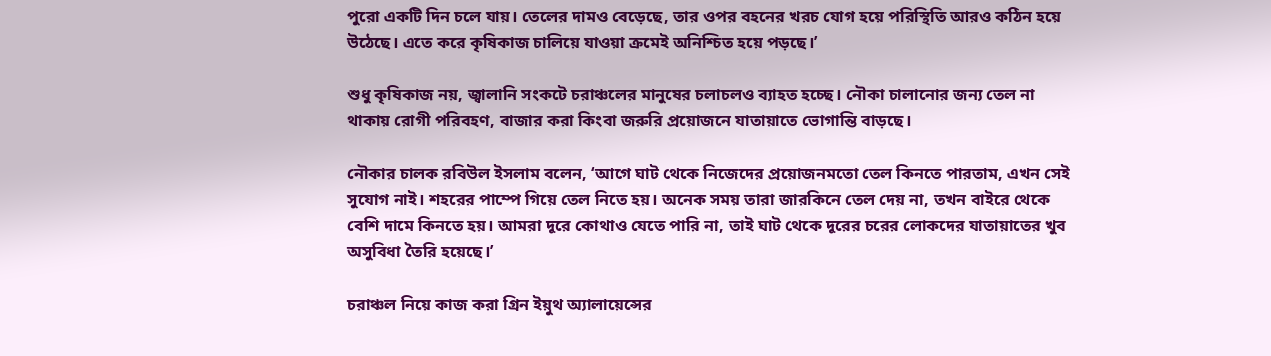পুরো একটি দিন চলে যায়। তেলের দামও বেড়েছে, তার ওপর বহনের খরচ যোগ হয়ে পরিস্থিতি আরও কঠিন হয়ে উঠেছে। এতে করে কৃষিকাজ চালিয়ে যাওয়া ক্রমেই অনিশ্চিত হয়ে পড়ছে।’

শুধু কৃষিকাজ নয়, জ্বালানি সংকটে চরাঞ্চলের মানুষের চলাচলও ব্যাহত হচ্ছে। নৌকা চালানোর জন্য তেল না থাকায় রোগী পরিবহণ, বাজার করা কিংবা জরুরি প্রয়োজনে যাতায়াতে ভোগান্তি বাড়ছে।

নৌকার চালক রবিউল ইসলাম বলেন, ‘আগে ঘাট থেকে নিজেদের প্রয়োজনমতো তেল কিনতে পারতাম, এখন সেই সুযোগ নাই। শহরের পাম্পে গিয়ে তেল নিতে হয়। অনেক সময় তারা জারকিনে তেল দেয় না, তখন বাইরে থেকে বেশি দামে কিনতে হয়। আমরা দূরে কোথাও যেতে পারি না, তাই ঘাট থেকে দূরের চরের লোকদের যাতায়াতের খুব অসুবিধা তৈরি হয়েছে।’

চরাঞ্চল নিয়ে কাজ করা গ্রিন ইয়ুথ অ্যালায়েন্সের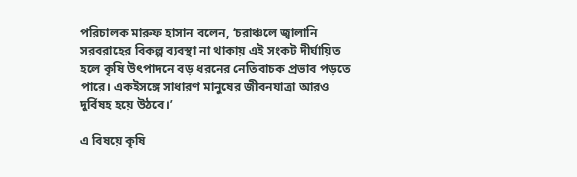পরিচালক মারুফ হাসান বলেন, ‘চরাঞ্চলে জ্বালানি সরবরাহের বিকল্প ব্যবস্থা না থাকায় এই সংকট দীর্ঘায়িত হলে কৃষি উৎপাদনে বড় ধরনের নেতিবাচক প্রভাব পড়তে পারে। একইসঙ্গে সাধারণ মানুষের জীবনযাত্রা আরও দুর্বিষহ হয়ে উঠবে।’

এ বিষয়ে কৃষি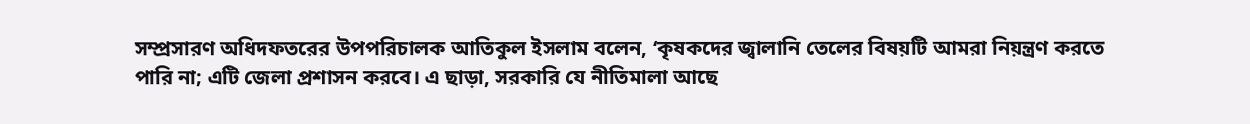সম্প্রসারণ অধিদফতরের উপপরিচালক আতিকুল ইসলাম বলেন, ‘কৃষকদের জ্বালানি তেলের বিষয়টি আমরা নিয়ন্ত্রণ করতে পারি না; এটি জেলা প্রশাসন করবে। এ ছাড়া, সরকারি যে নীতিমালা আছে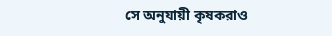সে অনুযায়ী কৃষকরাও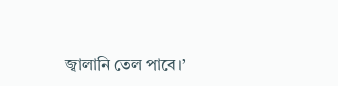জ্বালানি তেল পাবে।’